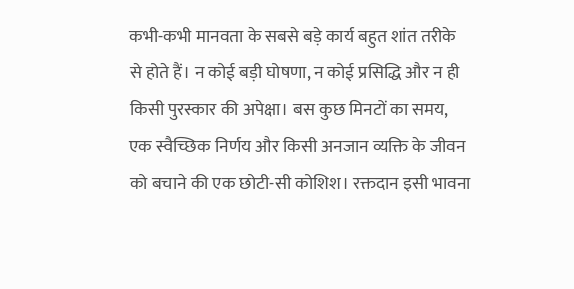कभी-कभी मानवता के सबसे बड़े कार्य बहुत शांत तरीके से होते हैं। न कोई बड़ी घोषणा, न कोई प्रसिद्धि और न ही किसी पुरस्कार की अपेक्षा। बस कुछ मिनटों का समय, एक स्वैच्छिक निर्णय और किसी अनजान व्यक्ति के जीवन को बचाने की एक छोटी-सी कोशिश। रक्तदान इसी भावना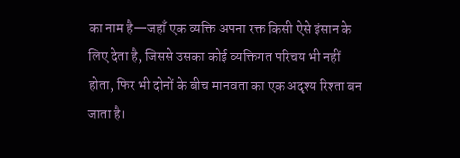का नाम है—जहाँ एक व्यक्ति अपना रक्त किसी ऐसे इंसान के लिए देता है, जिससे उसका कोई व्यक्तिगत परिचय भी नहीं होता, फिर भी दोनों के बीच मानवता का एक अदृश्य रिश्ता बन जाता है।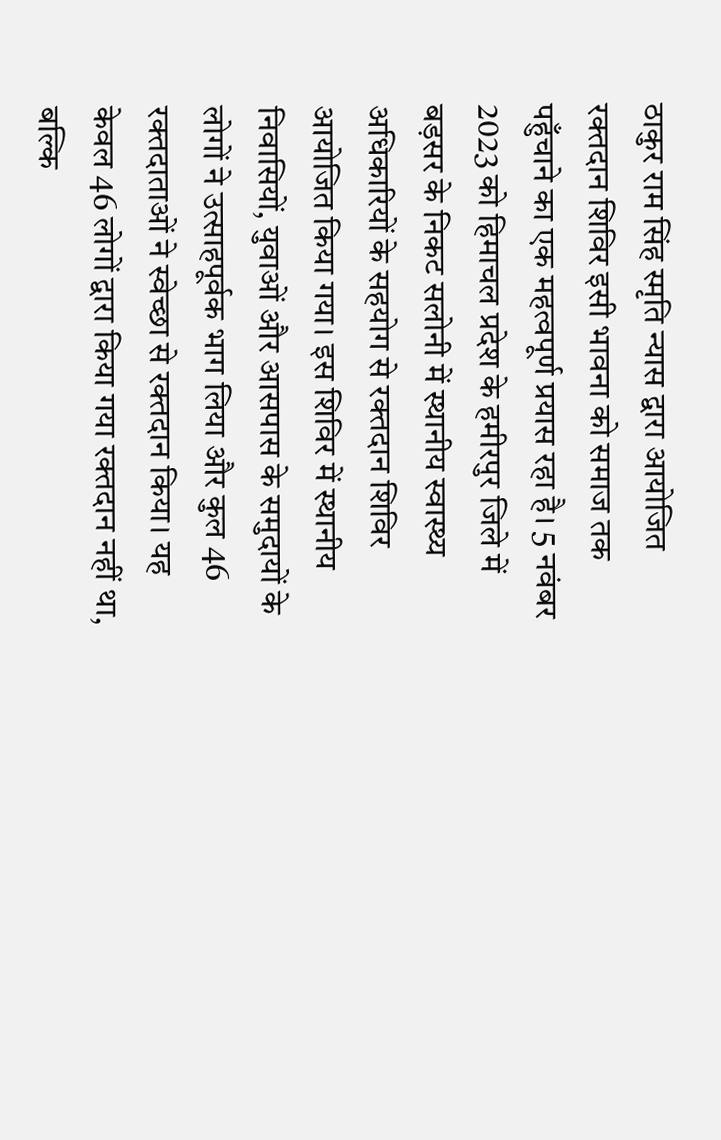ठाकुर राम सिंह स्मृति न्यास द्वारा आयोजित रक्तदान शिविर इसी भावना को समाज तक पहुँचाने का एक महत्वपूर्ण प्रयास रहा है। 5 नवंबर 2023 को हिमाचल प्रदेश के हमीरपुर जिले में बड़सर के निकट सलोनी में स्थानीय स्वास्थ्य अधिकारियों के सहयोग से रक्तदान शिविर आयोजित किया गया। इस शिविर में स्थानीय निवासियों, युवाओं और आसपास के समुदायों के लोगों ने उत्साहपूर्वक भाग लिया और कुल 46 रक्तदाताओं ने स्वेच्छा से रक्तदान किया। यह केवल 46 लोगों द्वारा किया गया रक्तदान नहीं था, बल्कि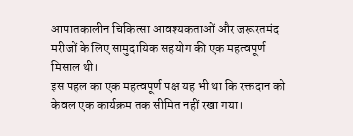आपातकालीन चिकित्सा आवश्यकताओं और जरूरतमंद मरीजों के लिए सामुदायिक सहयोग की एक महत्वपूर्ण मिसाल थी।
इस पहल का एक महत्वपूर्ण पक्ष यह भी था कि रक्तदान को केवल एक कार्यक्रम तक सीमित नहीं रखा गया।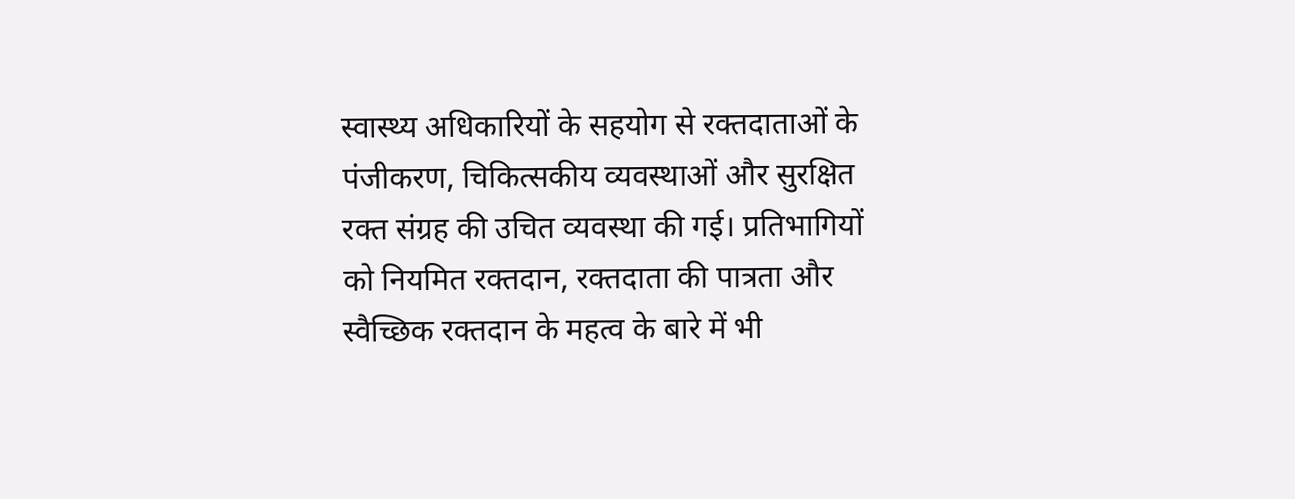स्वास्थ्य अधिकारियों के सहयोग से रक्तदाताओं के पंजीकरण, चिकित्सकीय व्यवस्थाओं और सुरक्षित रक्त संग्रह की उचित व्यवस्था की गई। प्रतिभागियों को नियमित रक्तदान, रक्तदाता की पात्रता और स्वैच्छिक रक्तदान के महत्व के बारे में भी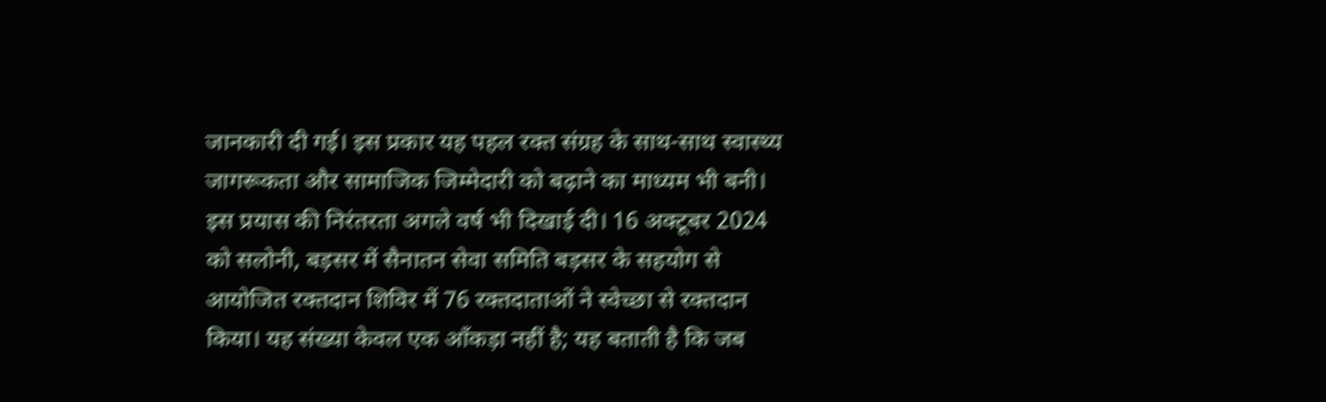जानकारी दी गई। इस प्रकार यह पहल रक्त संग्रह के साथ-साथ स्वास्थ्य जागरूकता और सामाजिक जिम्मेदारी को बढ़ाने का माध्यम भी बनी।
इस प्रयास की निरंतरता अगले वर्ष भी दिखाई दी। 16 अक्टूबर 2024 को सलोनी, बड़सर में सैनातन सेवा समिति बड़सर के सहयोग से आयोजित रक्तदान शिविर में 76 रक्तदाताओं ने स्वेच्छा से रक्तदान किया। यह संख्या केवल एक आँकड़ा नहीं है; यह बताती है कि जब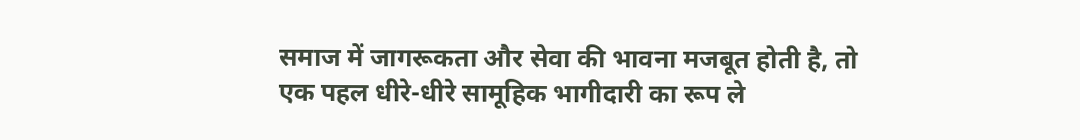समाज में जागरूकता और सेवा की भावना मजबूत होती है, तो एक पहल धीरे-धीरे सामूहिक भागीदारी का रूप ले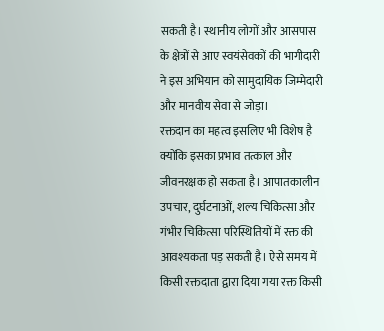सकती है। स्थानीय लोगों और आसपास के क्षेत्रों से आए स्वयंसेवकों की भागीदारी ने इस अभियान को सामुदायिक जिम्मेदारी और मानवीय सेवा से जोड़ा।
रक्तदान का महत्व इसलिए भी विशेष है क्योंकि इसका प्रभाव तत्काल और जीवनरक्षक हो सकता है। आपातकालीन उपचार, दुर्घटनाओं, शल्य चिकित्सा और गंभीर चिकित्सा परिस्थितियों में रक्त की आवश्यकता पड़ सकती है। ऐसे समय में किसी रक्तदाता द्वारा दिया गया रक्त किसी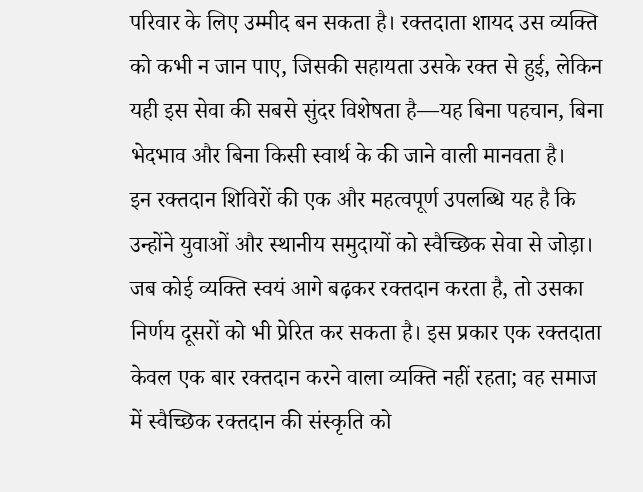परिवार के लिए उम्मीद बन सकता है। रक्तदाता शायद उस व्यक्ति को कभी न जान पाए, जिसकी सहायता उसके रक्त से हुई, लेकिन यही इस सेवा की सबसे सुंदर विशेषता है—यह बिना पहचान, बिना भेदभाव और बिना किसी स्वार्थ के की जाने वाली मानवता है।
इन रक्तदान शिविरों की एक और महत्वपूर्ण उपलब्धि यह है कि उन्होंने युवाओं और स्थानीय समुदायों को स्वैच्छिक सेवा से जोड़ा। जब कोई व्यक्ति स्वयं आगे बढ़कर रक्तदान करता है, तो उसका निर्णय दूसरों को भी प्रेरित कर सकता है। इस प्रकार एक रक्तदाता केवल एक बार रक्तदान करने वाला व्यक्ति नहीं रहता; वह समाज में स्वैच्छिक रक्तदान की संस्कृति को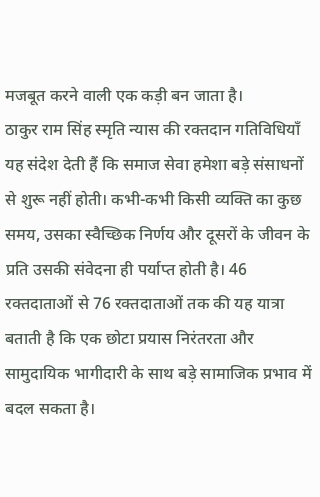मजबूत करने वाली एक कड़ी बन जाता है।
ठाकुर राम सिंह स्मृति न्यास की रक्तदान गतिविधियाँ यह संदेश देती हैं कि समाज सेवा हमेशा बड़े संसाधनों से शुरू नहीं होती। कभी-कभी किसी व्यक्ति का कुछ समय, उसका स्वैच्छिक निर्णय और दूसरों के जीवन के प्रति उसकी संवेदना ही पर्याप्त होती है। 46 रक्तदाताओं से 76 रक्तदाताओं तक की यह यात्रा बताती है कि एक छोटा प्रयास निरंतरता और सामुदायिक भागीदारी के साथ बड़े सामाजिक प्रभाव में बदल सकता है।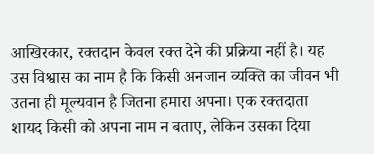आखिरकार, रक्तदान केवल रक्त देने की प्रक्रिया नहीं है। यह उस विश्वास का नाम है कि किसी अनजान व्यक्ति का जीवन भी उतना ही मूल्यवान है जितना हमारा अपना। एक रक्तदाता शायद किसी को अपना नाम न बताए, लेकिन उसका दिया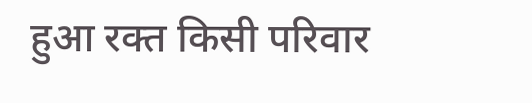हुआ रक्त किसी परिवार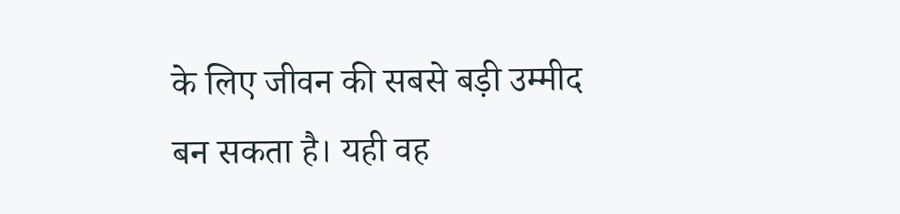के लिए जीवन की सबसे बड़ी उम्मीद बन सकता है। यही वह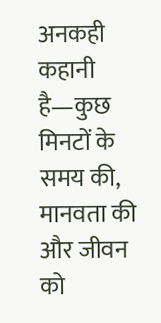अनकही कहानी है—कुछ मिनटों के समय की, मानवता की और जीवन को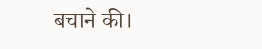बचाने की।